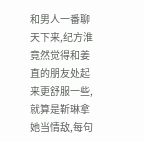和男人一番聊天下来,纪方淮竟然觉得和姜直的朋友处起来更舒服一些,就算是靳琳拿她当情敌,每句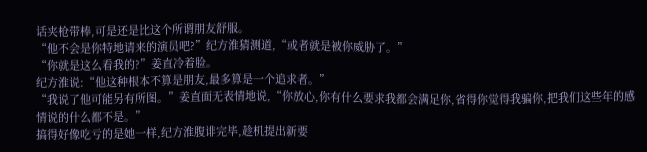话夹枪带棒,可是还是比这个所谓朋友舒服。
“他不会是你特地请来的演员吧?”纪方淮猜测道,“或者就是被你威胁了。”
“你就是这么看我的?”姜直冷着脸。
纪方淮说:“他这种根本不算是朋友,最多算是一个追求者。”
“我说了他可能另有所图。”姜直面无表情地说,“你放心,你有什么要求我都会满足你,省得你觉得我骗你,把我们这些年的感情说的什么都不是。”
搞得好像吃亏的是她一样,纪方淮腹诽完毕,趁机提出新要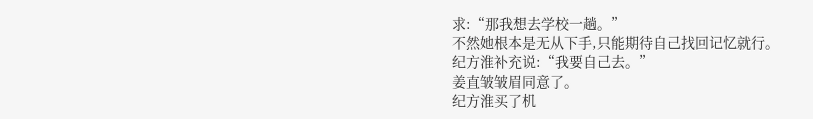求:“那我想去学校一趟。”
不然她根本是无从下手,只能期待自己找回记忆就行。
纪方淮补充说:“我要自己去。”
姜直皱皱眉同意了。
纪方淮买了机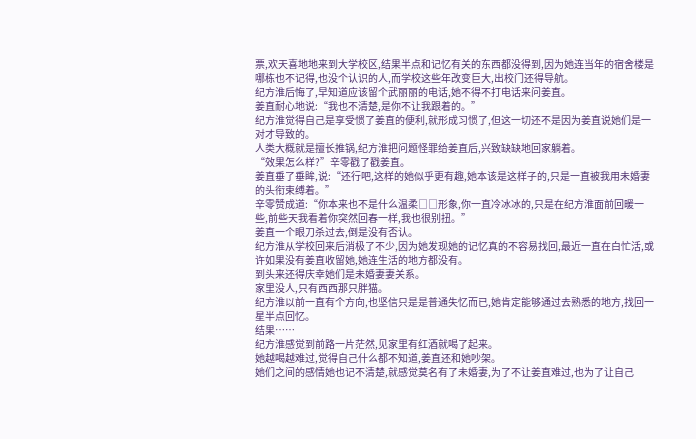票,欢天喜地地来到大学校区,结果半点和记忆有关的东西都没得到,因为她连当年的宿舍楼是哪栋也不记得,也没个认识的人,而学校这些年改变巨大,出校门还得导航。
纪方淮后悔了,早知道应该留个武丽丽的电话,她不得不打电话来问姜直。
姜直耐心地说:“我也不清楚,是你不让我跟着的。”
纪方淮觉得自己是享受惯了姜直的便利,就形成习惯了,但这一切还不是因为姜直说她们是一对才导致的。
人类大概就是擅长推锅,纪方淮把问题怪罪给姜直后,兴致缺缺地回家躺着。
“效果怎么样?”辛零戳了戳姜直。
姜直垂了垂眸,说:“还行吧,这样的她似乎更有趣,她本该是这样子的,只是一直被我用未婚妻的头衔束缚着。”
辛零赞成道:“你本来也不是什么温柔□□形象,你一直冷冰冰的,只是在纪方淮面前回暖一些,前些天我看着你突然回春一样,我也很别扭。”
姜直一个眼刀杀过去,倒是没有否认。
纪方淮从学校回来后消极了不少,因为她发现她的记忆真的不容易找回,最近一直在白忙活,或许如果没有姜直收留她,她连生活的地方都没有。
到头来还得庆幸她们是未婚妻妻关系。
家里没人,只有西西那只胖猫。
纪方淮以前一直有个方向,也坚信只是是普通失忆而已,她肯定能够通过去熟悉的地方,找回一星半点回忆。
结果……
纪方淮感觉到前路一片茫然,见家里有红酒就喝了起来。
她越喝越难过,觉得自己什么都不知道,姜直还和她吵架。
她们之间的感情她也记不清楚,就感觉莫名有了未婚妻,为了不让姜直难过,也为了让自己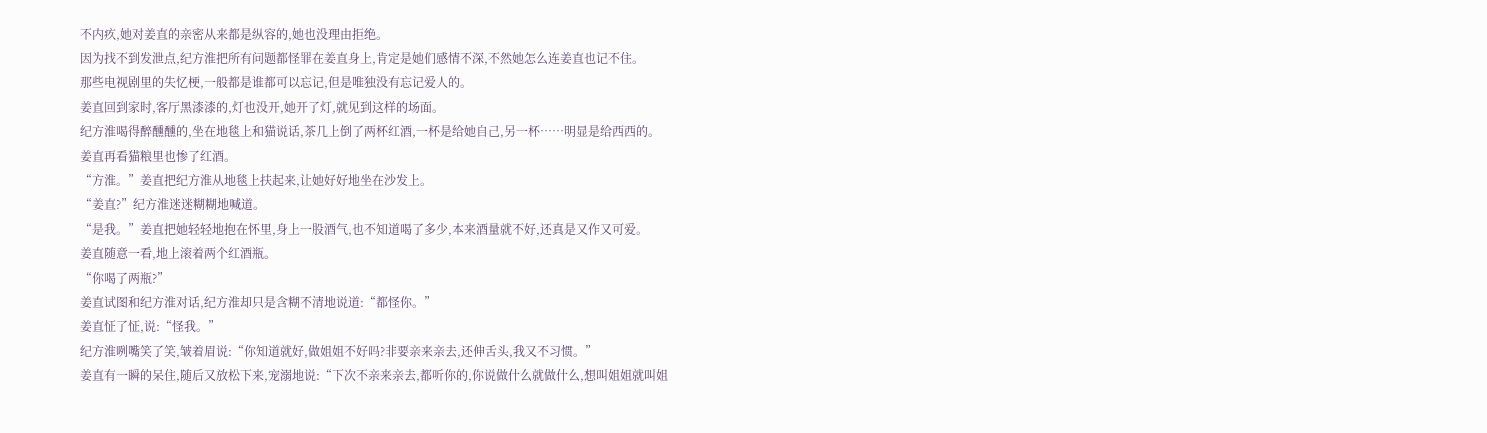不内疚,她对姜直的亲密从来都是纵容的,她也没理由拒绝。
因为找不到发泄点,纪方淮把所有问题都怪罪在姜直身上,肯定是她们感情不深,不然她怎么连姜直也记不住。
那些电视剧里的失忆梗,一般都是谁都可以忘记,但是唯独没有忘记爱人的。
姜直回到家时,客厅黑漆漆的,灯也没开,她开了灯,就见到这样的场面。
纪方淮喝得醉醺醺的,坐在地毯上和猫说话,茶几上倒了两杯红酒,一杯是给她自己,另一杯……明显是给西西的。
姜直再看猫粮里也惨了红酒。
“方淮。”姜直把纪方淮从地毯上扶起来,让她好好地坐在沙发上。
“姜直?”纪方淮迷迷糊糊地喊道。
“是我。”姜直把她轻轻地抱在怀里,身上一股酒气,也不知道喝了多少,本来酒量就不好,还真是又作又可爱。
姜直随意一看,地上滚着两个红酒瓶。
“你喝了两瓶?”
姜直试图和纪方淮对话,纪方淮却只是含糊不清地说道:“都怪你。”
姜直怔了怔,说:“怪我。”
纪方淮咧嘴笑了笑,皱着眉说:“你知道就好,做姐姐不好吗?非要亲来亲去,还伸舌头,我又不习惯。”
姜直有一瞬的呆住,随后又放松下来,宠溺地说:“下次不亲来亲去,都听你的,你说做什么就做什么,想叫姐姐就叫姐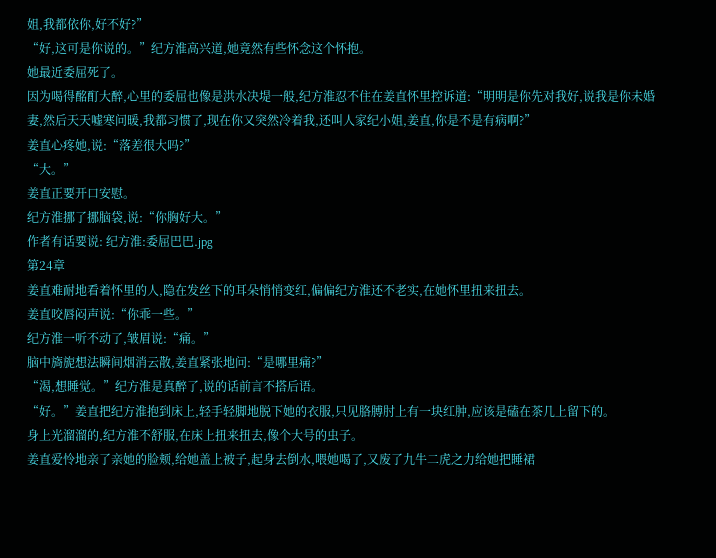姐,我都依你,好不好?”
“好,这可是你说的。”纪方淮高兴道,她竟然有些怀念这个怀抱。
她最近委屈死了。
因为喝得酩酊大醉,心里的委屈也像是洪水决堤一般,纪方淮忍不住在姜直怀里控诉道:“明明是你先对我好,说我是你未婚妻,然后天天嘘寒问暖,我都习惯了,现在你又突然冷着我,还叫人家纪小姐,姜直,你是不是有病啊?”
姜直心疼她,说:“落差很大吗?”
“大。”
姜直正要开口安慰。
纪方淮挪了挪脑袋,说:“你胸好大。”
作者有话要说: 纪方淮:委屈巴巴.jpg
第24章
姜直难耐地看着怀里的人,隐在发丝下的耳朵悄悄变红,偏偏纪方淮还不老实,在她怀里扭来扭去。
姜直咬唇闷声说:“你乖一些。”
纪方淮一听不动了,皱眉说:“痛。”
脑中旖旎想法瞬间烟消云散,姜直紧张地问:“是哪里痛?”
“渴,想睡觉。”纪方淮是真醉了,说的话前言不搭后语。
“好。”姜直把纪方淮抱到床上,轻手轻脚地脱下她的衣服,只见胳膊肘上有一块红肿,应该是磕在茶几上留下的。
身上光溜溜的,纪方淮不舒服,在床上扭来扭去,像个大号的虫子。
姜直爱怜地亲了亲她的脸颊,给她盖上被子,起身去倒水,喂她喝了,又废了九牛二虎之力给她把睡裙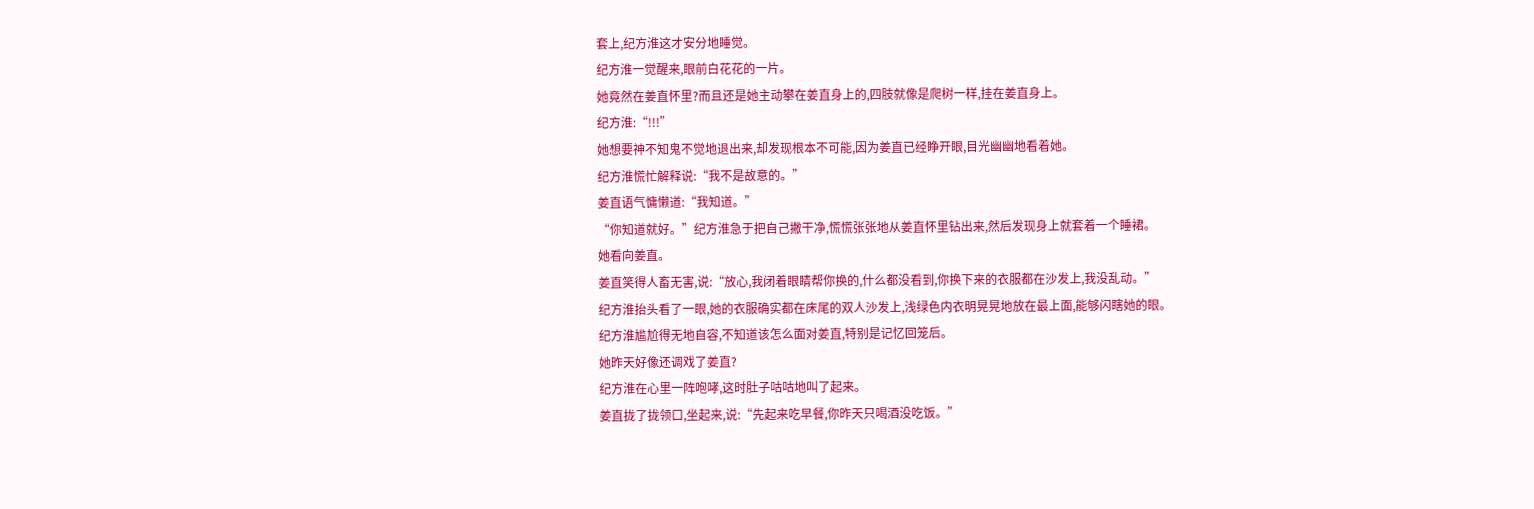套上,纪方淮这才安分地睡觉。
纪方淮一觉醒来,眼前白花花的一片。
她竟然在姜直怀里?而且还是她主动攀在姜直身上的,四肢就像是爬树一样,挂在姜直身上。
纪方淮:“!!!”
她想要神不知鬼不觉地退出来,却发现根本不可能,因为姜直已经睁开眼,目光幽幽地看着她。
纪方淮慌忙解释说:“我不是故意的。”
姜直语气慵懒道:“我知道。”
“你知道就好。”纪方淮急于把自己撇干净,慌慌张张地从姜直怀里钻出来,然后发现身上就套着一个睡裙。
她看向姜直。
姜直笑得人畜无害,说:“放心,我闭着眼睛帮你换的,什么都没看到,你换下来的衣服都在沙发上,我没乱动。”
纪方淮抬头看了一眼,她的衣服确实都在床尾的双人沙发上,浅绿色内衣明晃晃地放在最上面,能够闪瞎她的眼。
纪方淮尴尬得无地自容,不知道该怎么面对姜直,特别是记忆回笼后。
她昨天好像还调戏了姜直?
纪方淮在心里一阵咆哮,这时肚子咕咕地叫了起来。
姜直拢了拢领口,坐起来,说:“先起来吃早餐,你昨天只喝酒没吃饭。”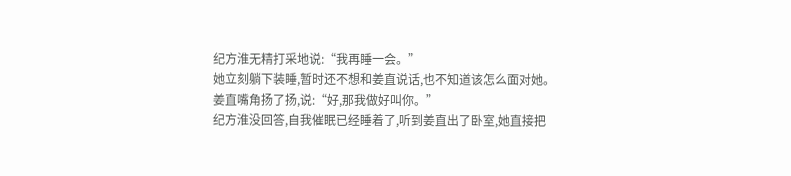纪方淮无精打采地说:“我再睡一会。”
她立刻躺下装睡,暂时还不想和姜直说话,也不知道该怎么面对她。
姜直嘴角扬了扬,说:“好,那我做好叫你。”
纪方淮没回答,自我催眠已经睡着了,听到姜直出了卧室,她直接把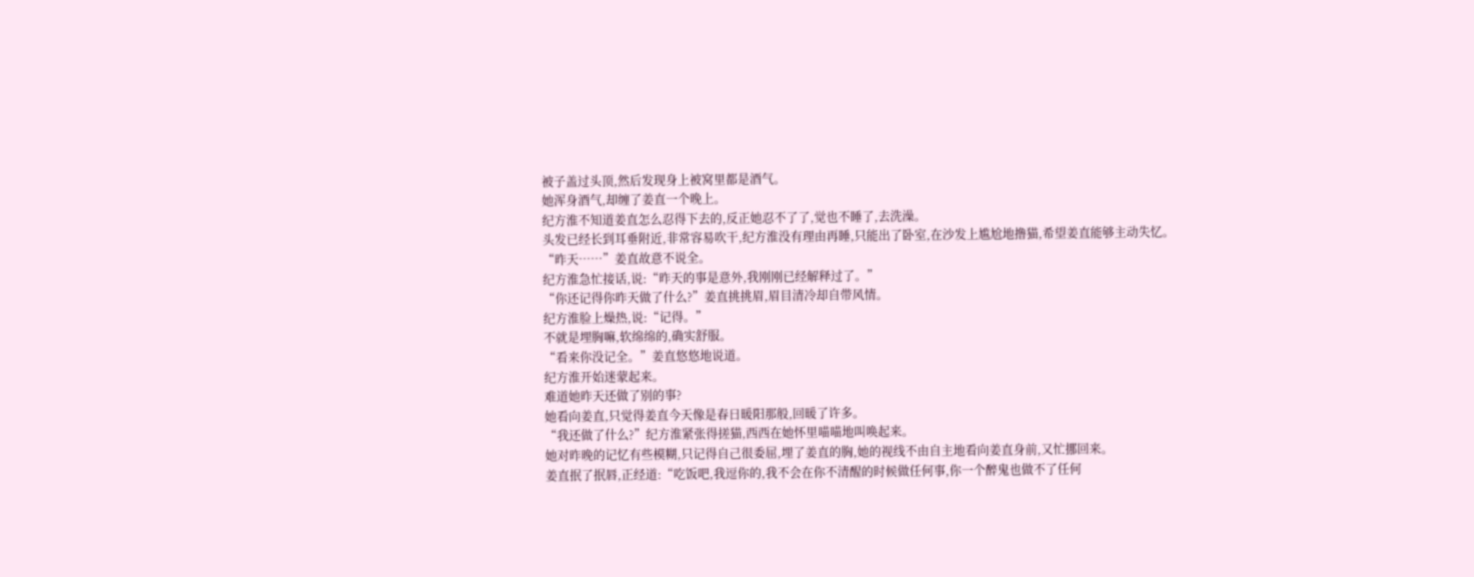被子盖过头顶,然后发现身上被窝里都是酒气。
她浑身酒气,却缠了姜直一个晚上。
纪方淮不知道姜直怎么忍得下去的,反正她忍不了了,觉也不睡了,去洗澡。
头发已经长到耳垂附近,非常容易吹干,纪方淮没有理由再睡,只能出了卧室,在沙发上尴尬地撸猫,希望姜直能够主动失忆。
“昨天……”姜直故意不说全。
纪方淮急忙接话,说:“昨天的事是意外,我刚刚已经解释过了。”
“你还记得你昨天做了什么?”姜直挑挑眉,眉目清冷却自带风情。
纪方淮脸上燥热,说:“记得。”
不就是埋胸嘛,软绵绵的,确实舒服。
“看来你没记全。”姜直悠悠地说道。
纪方淮开始迷蒙起来。
难道她昨天还做了别的事?
她看向姜直,只觉得姜直今天像是春日暖阳那般,回暖了许多。
“我还做了什么?”纪方淮紧张得搓猫,西西在她怀里喵喵地叫唤起来。
她对昨晚的记忆有些模糊,只记得自己很委屈,埋了姜直的胸,她的视线不由自主地看向姜直身前,又忙挪回来。
姜直抿了抿唇,正经道:“吃饭吧,我逗你的,我不会在你不清醒的时候做任何事,你一个醉鬼也做不了任何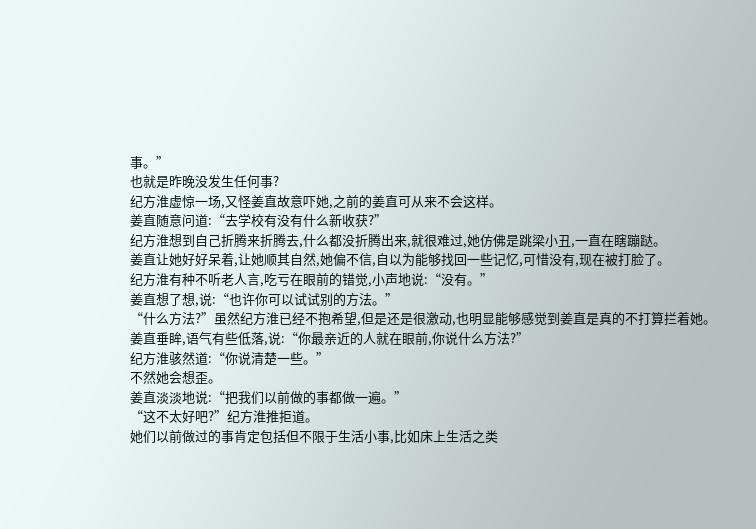事。”
也就是昨晚没发生任何事?
纪方淮虚惊一场,又怪姜直故意吓她,之前的姜直可从来不会这样。
姜直随意问道:“去学校有没有什么新收获?”
纪方淮想到自己折腾来折腾去,什么都没折腾出来,就很难过,她仿佛是跳梁小丑,一直在瞎蹦跶。
姜直让她好好呆着,让她顺其自然,她偏不信,自以为能够找回一些记忆,可惜没有,现在被打脸了。
纪方淮有种不听老人言,吃亏在眼前的错觉,小声地说:“没有。”
姜直想了想,说:“也许你可以试试别的方法。”
“什么方法?”虽然纪方淮已经不抱希望,但是还是很激动,也明显能够感觉到姜直是真的不打算拦着她。
姜直垂眸,语气有些低落,说:“你最亲近的人就在眼前,你说什么方法?”
纪方淮骇然道:“你说清楚一些。”
不然她会想歪。
姜直淡淡地说:“把我们以前做的事都做一遍。”
“这不太好吧?”纪方淮推拒道。
她们以前做过的事肯定包括但不限于生活小事,比如床上生活之类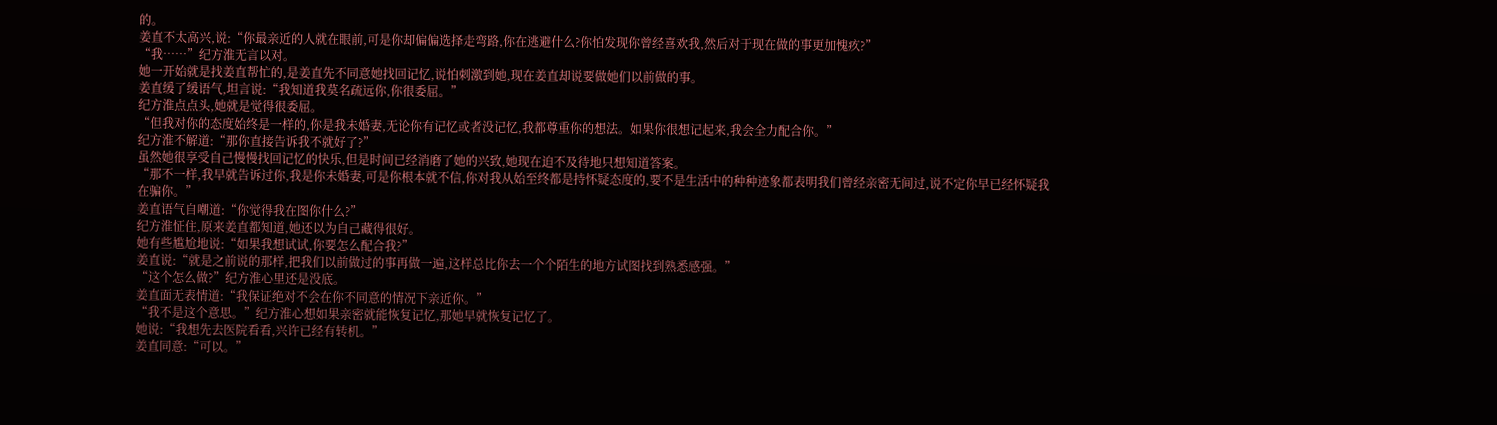的。
姜直不太高兴,说:“你最亲近的人就在眼前,可是你却偏偏选择走弯路,你在逃避什么?你怕发现你曾经喜欢我,然后对于现在做的事更加愧疚?”
“我……”纪方淮无言以对。
她一开始就是找姜直帮忙的,是姜直先不同意她找回记忆,说怕刺激到她,现在姜直却说要做她们以前做的事。
姜直缓了缓语气,坦言说:“我知道我莫名疏远你,你很委屈。”
纪方淮点点头,她就是觉得很委屈。
“但我对你的态度始终是一样的,你是我未婚妻,无论你有记忆或者没记忆,我都尊重你的想法。如果你很想记起来,我会全力配合你。”
纪方淮不解道:“那你直接告诉我不就好了?”
虽然她很享受自己慢慢找回记忆的快乐,但是时间已经消磨了她的兴致,她现在迫不及待地只想知道答案。
“那不一样,我早就告诉过你,我是你未婚妻,可是你根本就不信,你对我从始至终都是持怀疑态度的,要不是生活中的种种迹象都表明我们曾经亲密无间过,说不定你早已经怀疑我在骗你。”
姜直语气自嘲道:“你觉得我在图你什么?”
纪方淮怔住,原来姜直都知道,她还以为自己藏得很好。
她有些尴尬地说:“如果我想试试,你要怎么配合我?”
姜直说:“就是之前说的那样,把我们以前做过的事再做一遍,这样总比你去一个个陌生的地方试图找到熟悉感强。”
“这个怎么做?”纪方淮心里还是没底。
姜直面无表情道:“我保证绝对不会在你不同意的情况下亲近你。”
“我不是这个意思。”纪方淮心想如果亲密就能恢复记忆,那她早就恢复记忆了。
她说:“我想先去医院看看,兴许已经有转机。”
姜直同意:“可以。”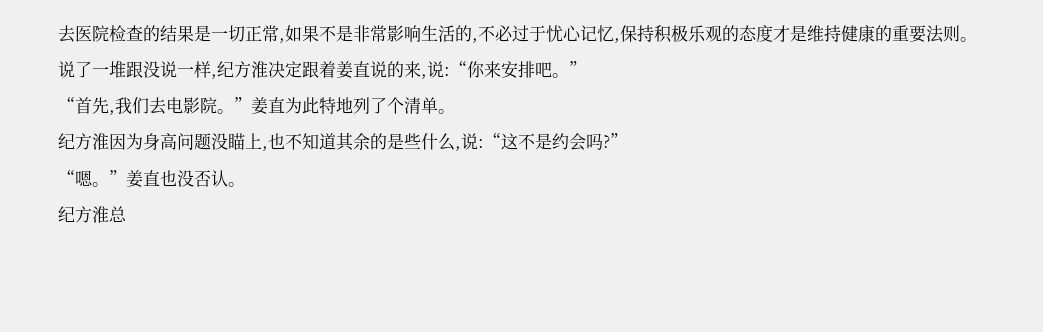去医院检查的结果是一切正常,如果不是非常影响生活的,不必过于忧心记忆,保持积极乐观的态度才是维持健康的重要法则。
说了一堆跟没说一样,纪方淮决定跟着姜直说的来,说:“你来安排吧。”
“首先,我们去电影院。”姜直为此特地列了个清单。
纪方淮因为身高问题没瞄上,也不知道其余的是些什么,说:“这不是约会吗?”
“嗯。”姜直也没否认。
纪方淮总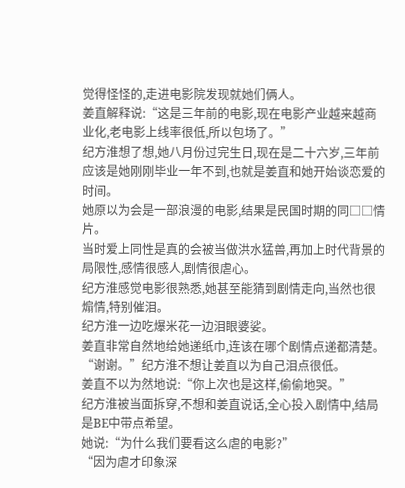觉得怪怪的,走进电影院发现就她们俩人。
姜直解释说:“这是三年前的电影,现在电影产业越来越商业化,老电影上线率很低,所以包场了。”
纪方淮想了想,她八月份过完生日,现在是二十六岁,三年前应该是她刚刚毕业一年不到,也就是姜直和她开始谈恋爱的时间。
她原以为会是一部浪漫的电影,结果是民国时期的同□□情片。
当时爱上同性是真的会被当做洪水猛兽,再加上时代背景的局限性,感情很感人,剧情很虐心。
纪方淮感觉电影很熟悉,她甚至能猜到剧情走向,当然也很煽情,特别催泪。
纪方淮一边吃爆米花一边泪眼婆娑。
姜直非常自然地给她递纸巾,连该在哪个剧情点递都清楚。
“谢谢。”纪方淮不想让姜直以为自己泪点很低。
姜直不以为然地说:“你上次也是这样,偷偷地哭。”
纪方淮被当面拆穿,不想和姜直说话,全心投入剧情中,结局是BE中带点希望。
她说:“为什么我们要看这么虐的电影?”
“因为虐才印象深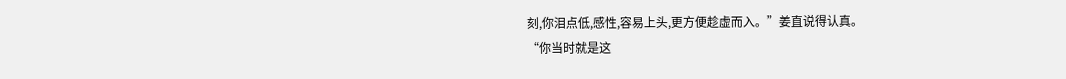刻,你泪点低,感性,容易上头,更方便趁虚而入。”姜直说得认真。
“你当时就是这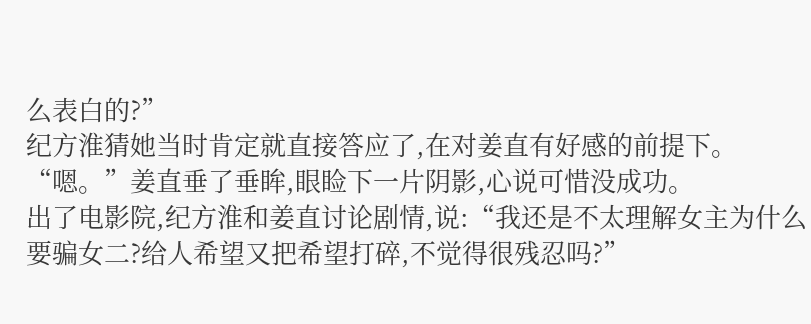么表白的?”
纪方淮猜她当时肯定就直接答应了,在对姜直有好感的前提下。
“嗯。”姜直垂了垂眸,眼睑下一片阴影,心说可惜没成功。
出了电影院,纪方淮和姜直讨论剧情,说:“我还是不太理解女主为什么要骗女二?给人希望又把希望打碎,不觉得很残忍吗?”